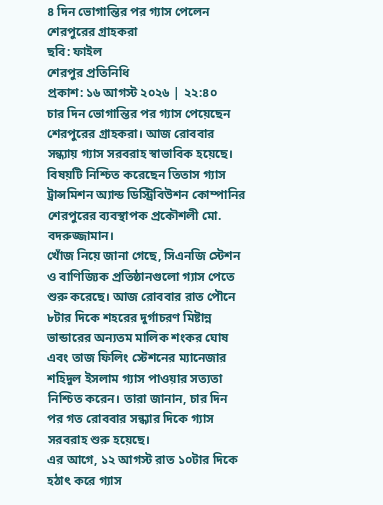৪ দিন ভোগান্তির পর গ্যাস পেলেন শেরপুরের গ্রাহকরা
ছবি: ফাইল
শেরপুর প্রতিনিধি
প্রকাশ: ১৬ আগস্ট ২০২৬ | ২২:৪০
চার দিন ভোগান্তির পর গ্যাস পেয়েছেন শেরপুরের গ্রাহকরা। আজ রোববার সন্ধ্যায় গ্যাস সরবরাহ স্বাভাবিক হয়েছে। বিষয়টি নিশ্চিত করেছেন তিতাস গ্যাস ট্রান্সমিশন অ্যান্ড ডিস্ট্রিবিউশন কোম্পানির শেরপুরের ব্যবস্থাপক প্রকৌশলী মো. বদরুজ্জামান।
খোঁজ নিয়ে জানা গেছে, সিএনজি স্টেশন ও বাণিজ্যিক প্রতিষ্ঠানগুলো গ্যাস পেতে শুরু করেছে। আজ রোববার রাত পৌনে ৮টার দিকে শহরের দুর্গাচরণ মিষ্টান্ন ভান্ডারের অন্যতম মালিক শংকর ঘোষ এবং তাজ ফিলিং স্টেশনের ম্যানেজার শহিদুল ইসলাম গ্যাস পাওয়ার সত্যতা নিশ্চিত করেন। তারা জানান, চার দিন পর গত রোববার সন্ধ্যার দিকে গ্যাস সরবরাহ শুরু হয়েছে।
এর আগে, ১২ আগস্ট রাত ১০টার দিকে হঠাৎ করে গ্যাস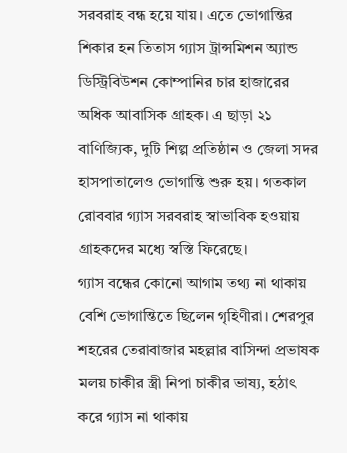সরবরাহ বন্ধ হয়ে যায়। এতে ভোগান্তির শিকার হন তিতাস গ্যাস ট্রান্সমিশন অ্যান্ড ডিস্ট্রিবিউশন কোম্পানির চার হাজারের অধিক আবাসিক গ্রাহক। এ ছাড়া ২১ বাণিজ্যিক, দুটি শিল্প প্রতিষ্ঠান ও জেলা সদর হাসপাতালেও ভোগান্তি শুরু হয়। গতকাল রোববার গ্যাস সরবরাহ স্বাভাবিক হওয়ায় গ্রাহকদের মধ্যে স্বস্তি ফিরেছে।
গ্যাস বন্ধের কোনো আগাম তথ্য না থাকায় বেশি ভোগান্তিতে ছিলেন গৃহিণীরা। শেরপুর শহরের তেরাবাজার মহল্লার বাসিন্দা প্রভাষক মলয় চাকীর স্ত্রী নিপা চাকীর ভাষ্য, হঠাৎ করে গ্যাস না থাকায়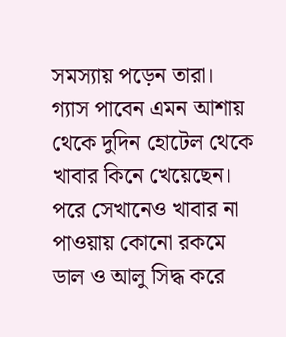সমস্যায় পড়েন তারা। গ্যাস পাবেন এমন আশায় থেকে দুদিন হোটেল থেকে খাবার কিনে খেয়েছেন। পরে সেখানেও খাবার না পাওয়ায় কোনো রকমে ডাল ও আলু সিদ্ধ করে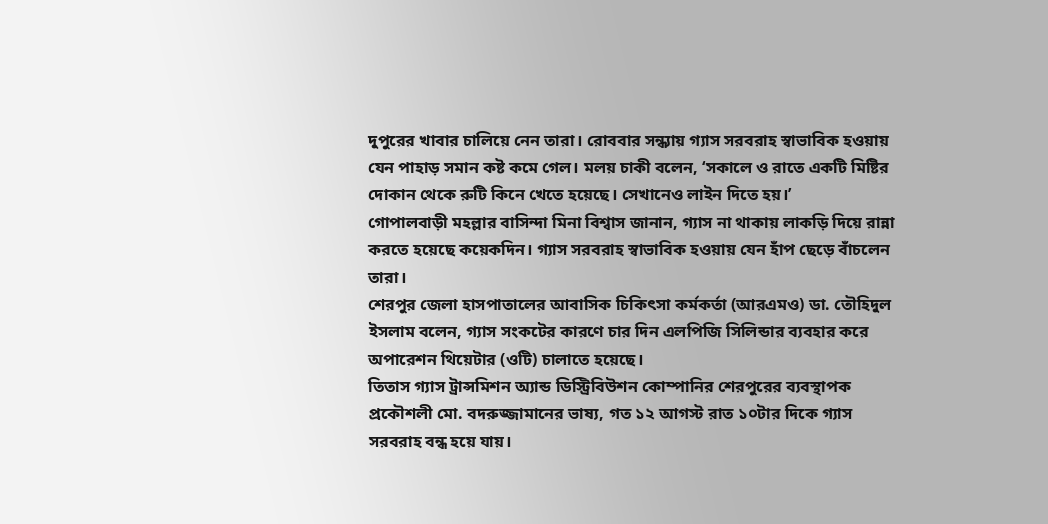দুপুরের খাবার চালিয়ে নেন তারা। রোববার সন্ধ্যায় গ্যাস সরবরাহ স্বাভাবিক হওয়ায় যেন পাহাড় সমান কষ্ট কমে গেল। মলয় চাকী বলেন, ‘সকালে ও রাতে একটি মিষ্টির দোকান থেকে রুটি কিনে খেতে হয়েছে। সেখানেও লাইন দিতে হয়।’
গোপালবাড়ী মহল্লার বাসিন্দা মিনা বিশ্বাস জানান, গ্যাস না থাকায় লাকড়ি দিয়ে রান্না করতে হয়েছে কয়েকদিন। গ্যাস সরবরাহ স্বাভাবিক হওয়ায় যেন হাঁপ ছেড়ে বাঁচলেন তারা।
শেরপুর জেলা হাসপাতালের আবাসিক চিকিৎসা কর্মকর্তা (আরএমও) ডা. তৌহিদুল ইসলাম বলেন, গ্যাস সংকটের কারণে চার দিন এলপিজি সিলিন্ডার ব্যবহার করে অপারেশন থিয়েটার (ওটি) চালাতে হয়েছে।
তিতাস গ্যাস ট্রান্সমিশন অ্যান্ড ডিস্ট্রিবিউশন কোম্পানির শেরপুরের ব্যবস্থাপক প্রকৌশলী মো. বদরুজ্জামানের ভাষ্য, গত ১২ আগস্ট রাত ১০টার দিকে গ্যাস সরবরাহ বন্ধ হয়ে যায়।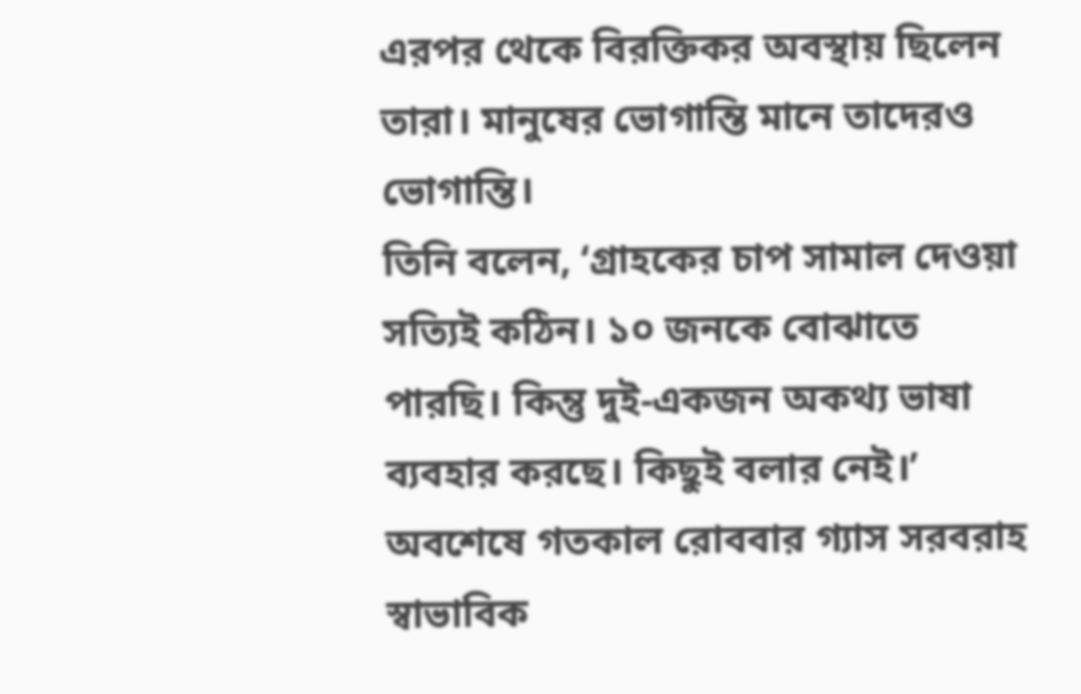এরপর থেকে বিরক্তিকর অবস্থায় ছিলেন তারা। মানুষের ভোগান্তি মানে তাদেরও ভোগান্তি।
তিনি বলেন, ‘গ্রাহকের চাপ সামাল দেওয়া সত্যিই কঠিন। ১০ জনকে বোঝাতে পারছি। কিন্তু দুই-একজন অকথ্য ভাষা ব্যবহার করছে। কিছুই বলার নেই।’ অবশেষে গতকাল রোববার গ্যাস সরবরাহ স্বাভাবিক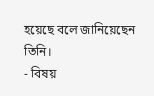হয়েছে বলে জানিয়েছেন তিনি।
- বিষয়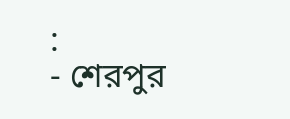:
- শেরপুর